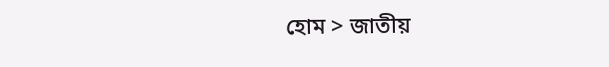হোম > জাতীয়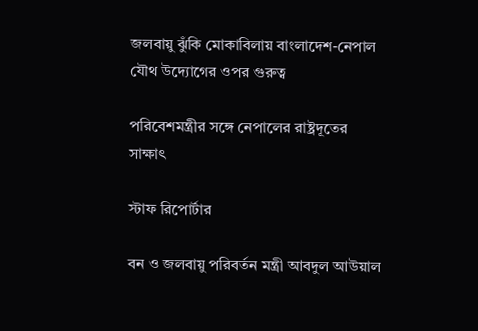জলবায়ু ঝুঁকি মোকাবিলায় বাংলাদেশ-নেপাল যৌথ উদ্যোগের ওপর গুরুত্ব

পরিবেশমন্ত্রীর সঙ্গে নেপালের রাষ্ট্রদূতের সাক্ষাৎ

স্টাফ রিপোর্টার

বন ও জলবায়ু পরিবর্তন মন্ত্রী আবদুল আউয়াল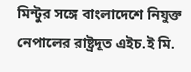মিন্টুর সঙ্গে বাংলাদেশে নিযুক্ত নেপালের রাষ্ট্রদূত এইচ.ই মি.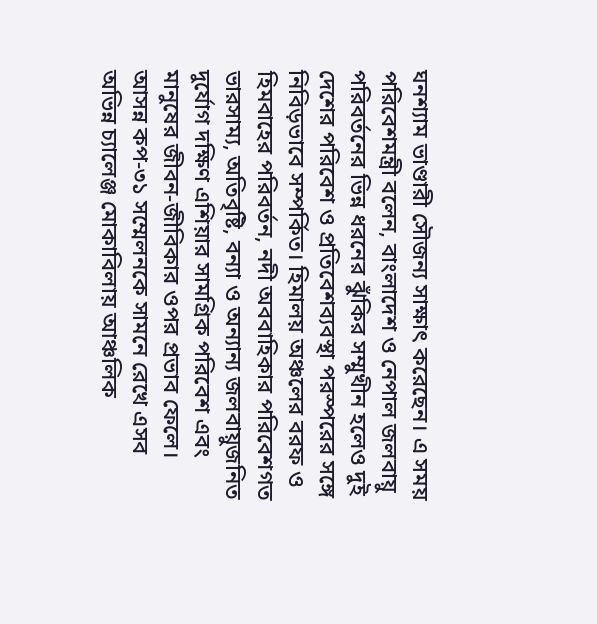ঘনশ্যাম ভাণ্ডারী সৌজন্য সাক্ষাৎ করেছেন। এ সময় পরিবেশমন্ত্রী বলেন, বাংলাদেশ ও নেপাল জলবায়ু পরিবর্তনের ভিন্ন ধরনের ঝুঁকির সম্মুখীন হলেও দুই দেশের পরিবেশ ও প্রতিবেশব্যবস্থা পরস্পরের সঙ্গে নিবিড়ভাবে সম্পর্কিত। হিমালয় অঞ্চলের বরফ ও হিমবাহের পরিবর্তন, নদী অববাহিকার পরিবেশগত ভারসাম্য, অতিবৃষ্টি, বন্যা ও অন্যান্য জলবায়ুজনিত দুর্যোগ দক্ষিণ এশিয়ার সামগ্রিক পরিবেশ এবং মানুষের জীবন-জীবিকার ওপর প্রভাব ফেলে। আসন্ন কপ-৩১ সম্মেলনকে সামনে রেখে এসব অভিন্ন চ্যালেঞ্জ মোকাবিলায় আঞ্চলিক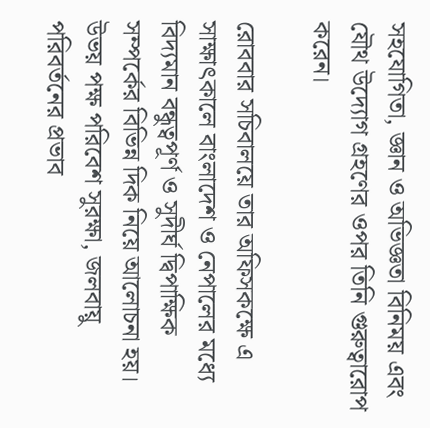সহযোগিতা, জ্ঞান ও অভিজ্ঞতা বিনিময় এবং যৌথ উদ্যোগ গ্রহণের ওপর তিনি গুরুত্বারোপ করেন।

রোববার সচিবালয়ে তার অফিসকক্ষে এ সাক্ষাৎকালে বাংলাদেশ ও নেপালের মধ্যে বিদ্যমান বন্ধুত্বপূর্ণ ও সুদীর্ঘ দ্বিপাক্ষিক সম্পর্কের বিভিন্ন দিক নিয়ে আলোচনা হয়। উভয় পক্ষ পরিবেশ সুরক্ষা, জলবায়ু পরিবর্তনের প্রভাব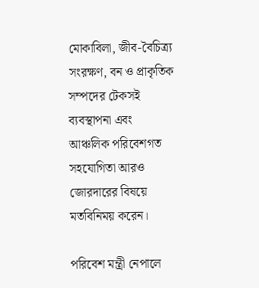মোকাবিলা, জীব-বৈচিত্র্য সংরক্ষণ, বন ও প্রাকৃতিক সম্পদের টেকসই ব্যবস্থাপনা এবং আঞ্চলিক পরিবেশগত সহযোগিতা আরও জোরদারের বিষয়ে মতবিনিময় করেন।

পরিবেশ মন্ত্রী নেপালে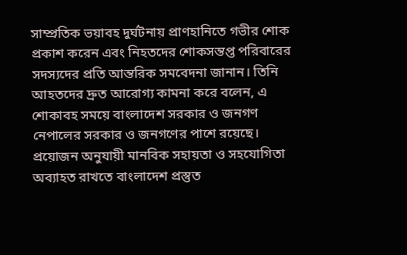সাম্প্রতিক ভয়াবহ দুর্ঘটনায় প্রাণহানিতে গভীর শোক প্রকাশ করেন এবং নিহতদের শোকসন্তপ্ত পরিবারের সদস্যদের প্রতি আন্তরিক সমবেদনা জানান। তিনি আহতদের দ্রুত আরোগ্য কামনা করে বলেন, এ শোকাবহ সময়ে বাংলাদেশ সরকার ও জনগণ নেপালের সরকার ও জনগণের পাশে রয়েছে। প্রয়োজন অনুযায়ী মানবিক সহায়তা ও সহযোগিতা অব্যাহত রাখতে বাংলাদেশ প্রস্তুত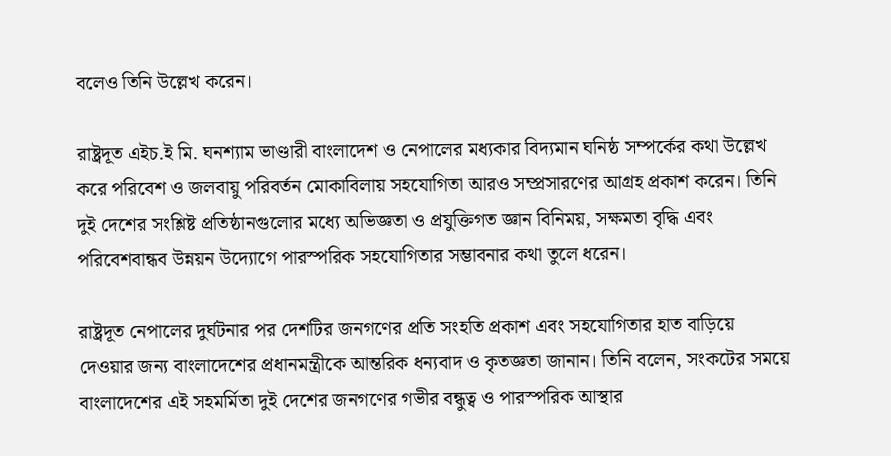বলেও তিনি উল্লেখ করেন।

রাষ্ট্রদূত এইচ.ই মি. ঘনশ্যাম ভাণ্ডারী বাংলাদেশ ও নেপালের মধ্যকার বিদ্যমান ঘনিষ্ঠ সম্পর্কের কথা উল্লেখ করে পরিবেশ ও জলবায়ু পরিবর্তন মোকাবিলায় সহযোগিতা আরও সম্প্রসারণের আগ্রহ প্রকাশ করেন। তিনি দুই দেশের সংশ্লিষ্ট প্রতিষ্ঠানগুলোর মধ্যে অভিজ্ঞতা ও প্রযুক্তিগত জ্ঞান বিনিময়, সক্ষমতা বৃদ্ধি এবং পরিবেশবান্ধব উন্নয়ন উদ্যোগে পারস্পরিক সহযোগিতার সম্ভাবনার কথা তুলে ধরেন।

রাষ্ট্রদূত নেপালের দুর্ঘটনার পর দেশটির জনগণের প্রতি সংহতি প্রকাশ এবং সহযোগিতার হাত বাড়িয়ে দেওয়ার জন্য বাংলাদেশের প্রধানমন্ত্রীকে আন্তরিক ধন্যবাদ ও কৃতজ্ঞতা জানান। তিনি বলেন, সংকটের সময়ে বাংলাদেশের এই সহমর্মিতা দুই দেশের জনগণের গভীর বন্ধুত্ব ও পারস্পরিক আস্থার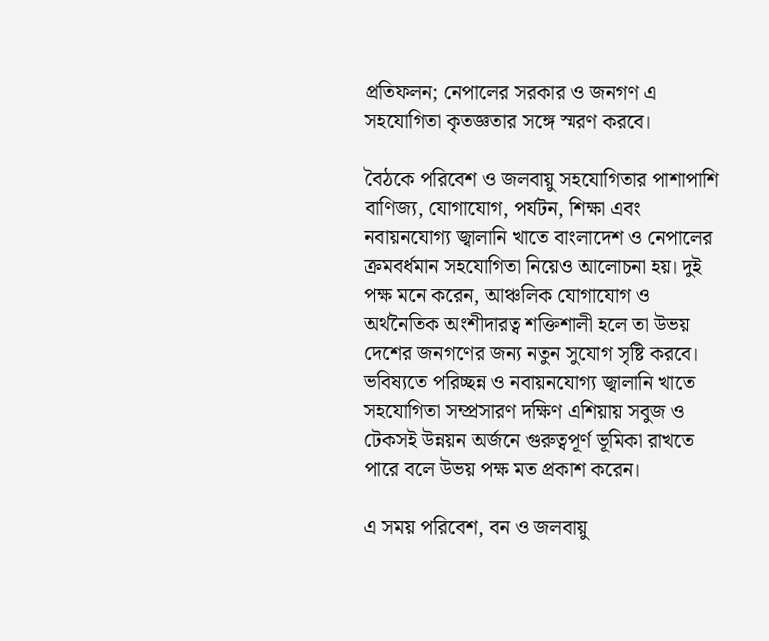প্রতিফলন; নেপালের সরকার ও জনগণ এ সহযোগিতা কৃতজ্ঞতার সঙ্গে স্মরণ করবে।

বৈঠকে পরিবেশ ও জলবায়ু সহযোগিতার পাশাপাশি বাণিজ্য, যোগাযোগ, পর্যটন, শিক্ষা এবং নবায়নযোগ্য জ্বালানি খাতে বাংলাদেশ ও নেপালের ক্রমবর্ধমান সহযোগিতা নিয়েও আলোচনা হয়। দুই পক্ষ মনে করেন, আঞ্চলিক যোগাযোগ ও অর্থনৈতিক অংশীদারত্ব শক্তিশালী হলে তা উভয় দেশের জনগণের জন্য নতুন সুযোগ সৃষ্টি করবে। ভবিষ্যতে পরিচ্ছন্ন ও নবায়নযোগ্য জ্বালানি খাতে সহযোগিতা সম্প্রসারণ দক্ষিণ এশিয়ায় সবুজ ও টেকসই উন্নয়ন অর্জনে গুরুত্বপূর্ণ ভূমিকা রাখতে পারে বলে উভয় পক্ষ মত প্রকাশ করেন।

এ সময় পরিবেশ, বন ও জলবায়ু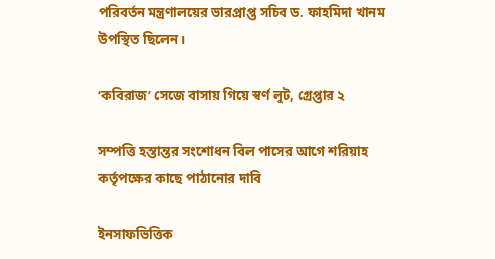পরিবর্তন মন্ত্রণালয়ের ভারপ্রাপ্ত সচিব ড. ফাহমিদা খানম উপস্থিত ছিলেন।

‘কবিরাজ’ সেজে বাসায় গিয়ে স্বর্ণ লুট, গ্রেপ্তার ২

সম্পত্তি হস্তান্তর সংশোধন বিল পাসের আগে শরিয়াহ কর্তৃপক্ষের কাছে পাঠানোর দাবি

ইনসাফভিত্তিক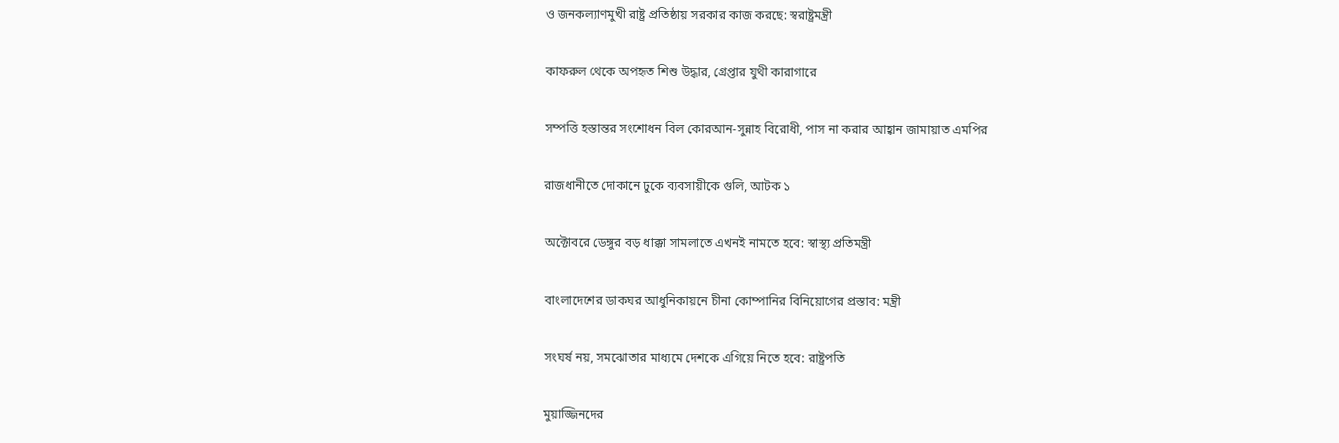ও জনকল্যাণমুখী রাষ্ট্র প্রতিষ্ঠায় সরকার কাজ করছে: স্বরাষ্ট্রমন্ত্রী

কাফরুল থেকে অপহৃত শিশু উদ্ধার, গ্রেপ্তার যুথী কারাগারে

সম্পত্তি হস্তান্তর সংশোধন বিল কোরআন-সুন্নাহ বিরোধী, পাস না করার আহ্বান জামায়াত এমপির

রাজধানীতে দোকানে ঢুকে ব্যবসায়ীকে গুলি, আটক ১

অক্টোবরে ডেঙ্গুর বড় ধাক্কা সামলাতে এখনই নামতে হবে: স্বাস্থ্য প্রতিমন্ত্রী

বাংলাদেশের ডাকঘর আধুনিকায়নে চীনা কোম্পানির বিনিয়োগের প্রস্তাব: মন্ত্রী

সংঘর্ষ নয়, সমঝোতার মাধ্যমে দেশকে এগিয়ে নিতে হবে: রাষ্ট্রপতি

মুয়াজ্জিনদের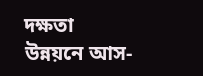দক্ষতা উন্নয়নে আস-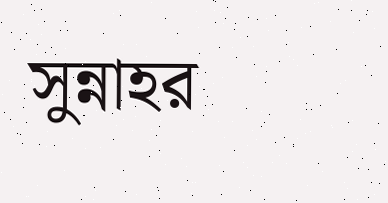সুন্নাহর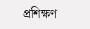প্রশিক্ষণ